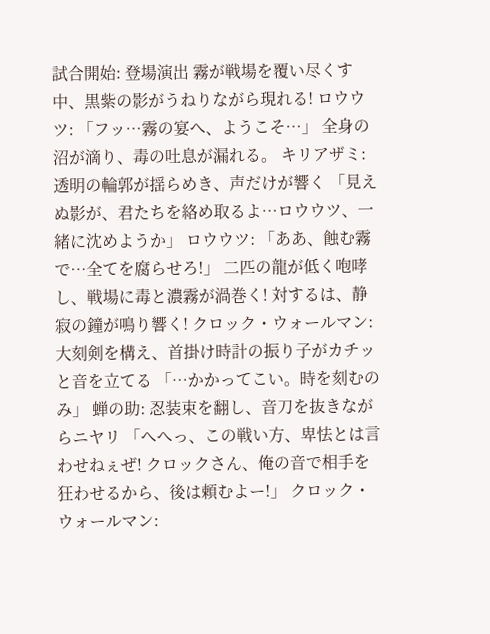試合開始: 登場演出 霧が戦場を覆い尽くす中、黒紫の影がうねりながら現れる! ロウウツ: 「フッ…霧の宴へ、ようこそ…」 全身の沼が滴り、毒の吐息が漏れる。 キリアザミ: 透明の輪郭が揺らめき、声だけが響く 「見えぬ影が、君たちを絡め取るよ…ロウウツ、一緒に沈めようか」 ロウウツ: 「ああ、蝕む霧で…全てを腐らせろ!」 二匹の龍が低く咆哮し、戦場に毒と濃霧が渦巻く! 対するは、静寂の鐘が鳴り響く! クロック・ウォールマン: 大刻剣を構え、首掛け時計の振り子がカチッと音を立てる 「…かかってこい。時を刻むのみ」 蝉の助: 忍装束を翻し、音刀を抜きながらニヤリ 「へへっ、この戦い方、卑怯とは言わせねぇぜ! クロックさん、俺の音で相手を狂わせるから、後は頼むよー!」 クロック・ウォールマン: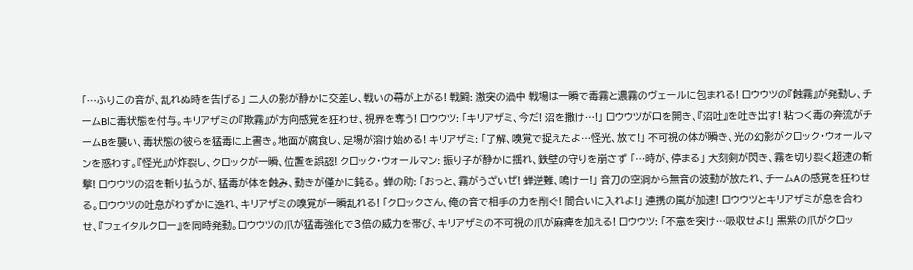「…ふりこの音が、乱れぬ時を告げる」 二人の影が静かに交差し、戦いの幕が上がる! 戦闘: 激突の渦中 戦場は一瞬で毒霧と濃霧のヴェールに包まれる! ロウウツの『蝕霧』が発動し、チームBに毒状態を付与。キリアザミの『欺霧』が方向感覚を狂わせ、視界を奪う! ロウウツ: 「キリアザミ、今だ! 沼を撒け…!」 ロウウツが口を開き、『沼吐』を吐き出す! 粘つく毒の奔流がチームBを襲い、毒状態の彼らを猛毒に上書き。地面が腐食し、足場が溶け始める! キリアザミ: 「了解、嗅覚で捉えたよ…怪光、放て!」 不可視の体が瞬き、光の幻影がクロック・ウォールマンを惑わす。『怪光』が炸裂し、クロックが一瞬、位置を誤認! クロック・ウォールマン: 振り子が静かに揺れ、鉄壁の守りを崩さず 「…時が、停まる」 大刻剣が閃き、霧を切り裂く超速の斬撃! ロウウツの沼を斬り払うが、猛毒が体を蝕み、動きが僅かに鈍る。 蝉の助: 「おっと、霧がうざいぜ! 蝉逆難、鳴けー!」 音刀の空洞から無音の波動が放たれ、チームAの感覚を狂わせる。ロウウツの吐息がわずかに逸れ、キリアザミの嗅覚が一瞬乱れる! 「クロックさん、俺の音で相手の力を削ぐ! 間合いに入れよ!」 連携の嵐が加速! ロウウツとキリアザミが息を合わせ、『フェイタルクロー』を同時発動。ロウウツの爪が猛毒強化で3倍の威力を帯び、キリアザミの不可視の爪が麻痺を加える! ロウウツ: 「不意を突け…吸収せよ!」 黒紫の爪がクロッ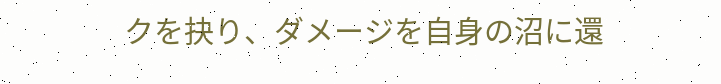クを抉り、ダメージを自身の沼に還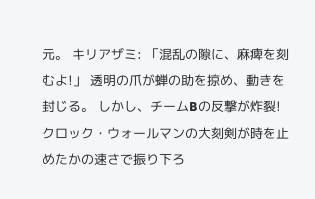元。 キリアザミ: 「混乱の隙に、麻痺を刻むよ!」 透明の爪が蝉の助を掠め、動きを封じる。 しかし、チームBの反撃が炸裂! クロック・ウォールマンの大刻剣が時を止めたかの速さで振り下ろ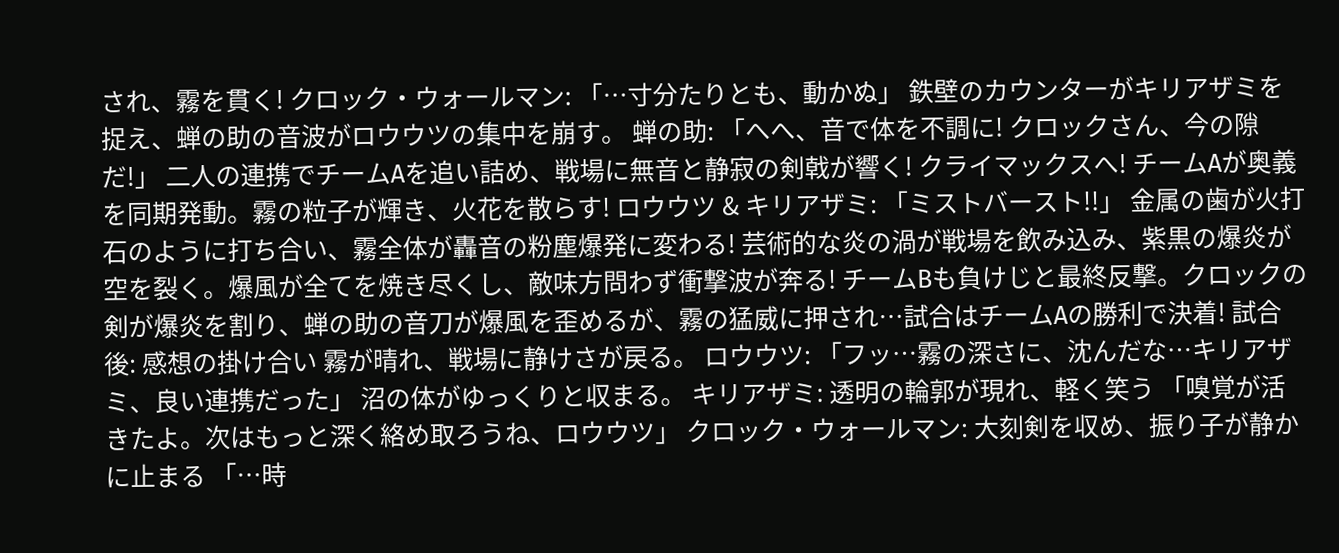され、霧を貫く! クロック・ウォールマン: 「…寸分たりとも、動かぬ」 鉄壁のカウンターがキリアザミを捉え、蝉の助の音波がロウウツの集中を崩す。 蝉の助: 「へへ、音で体を不調に! クロックさん、今の隙だ!」 二人の連携でチームAを追い詰め、戦場に無音と静寂の剣戟が響く! クライマックスへ! チームAが奥義を同期発動。霧の粒子が輝き、火花を散らす! ロウウツ & キリアザミ: 「ミストバースト!!」 金属の歯が火打石のように打ち合い、霧全体が轟音の粉塵爆発に変わる! 芸術的な炎の渦が戦場を飲み込み、紫黒の爆炎が空を裂く。爆風が全てを焼き尽くし、敵味方問わず衝撃波が奔る! チームBも負けじと最終反撃。クロックの剣が爆炎を割り、蝉の助の音刀が爆風を歪めるが、霧の猛威に押され…試合はチームAの勝利で決着! 試合後: 感想の掛け合い 霧が晴れ、戦場に静けさが戻る。 ロウウツ: 「フッ…霧の深さに、沈んだな…キリアザミ、良い連携だった」 沼の体がゆっくりと収まる。 キリアザミ: 透明の輪郭が現れ、軽く笑う 「嗅覚が活きたよ。次はもっと深く絡め取ろうね、ロウウツ」 クロック・ウォールマン: 大刻剣を収め、振り子が静かに止まる 「…時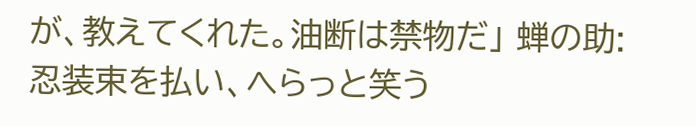が、教えてくれた。油断は禁物だ」 蝉の助: 忍装束を払い、へらっと笑う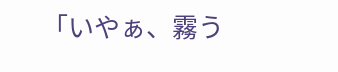「いやぁ、霧う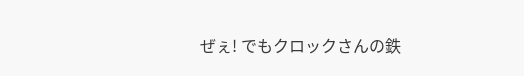ぜぇ! でもクロックさんの鉄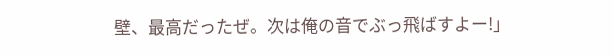壁、最高だったぜ。次は俺の音でぶっ飛ばすよー!」